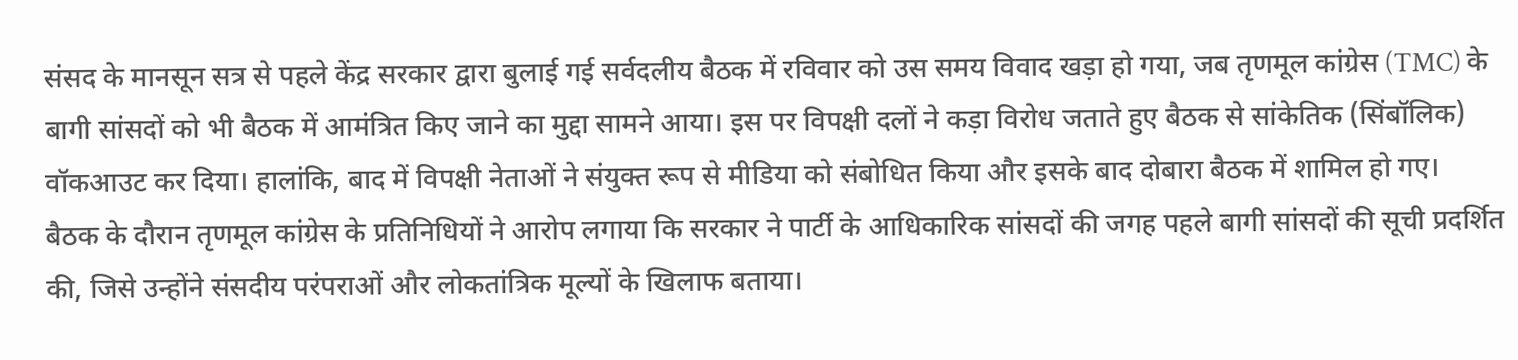संसद के मानसून सत्र से पहले केंद्र सरकार द्वारा बुलाई गई सर्वदलीय बैठक में रविवार को उस समय विवाद खड़ा हो गया, जब तृणमूल कांग्रेस (TMC) के बागी सांसदों को भी बैठक में आमंत्रित किए जाने का मुद्दा सामने आया। इस पर विपक्षी दलों ने कड़ा विरोध जताते हुए बैठक से सांकेतिक (सिंबॉलिक) वॉकआउट कर दिया। हालांकि, बाद में विपक्षी नेताओं ने संयुक्त रूप से मीडिया को संबोधित किया और इसके बाद दोबारा बैठक में शामिल हो गए।
बैठक के दौरान तृणमूल कांग्रेस के प्रतिनिधियों ने आरोप लगाया कि सरकार ने पार्टी के आधिकारिक सांसदों की जगह पहले बागी सांसदों की सूची प्रदर्शित की, जिसे उन्होंने संसदीय परंपराओं और लोकतांत्रिक मूल्यों के खिलाफ बताया।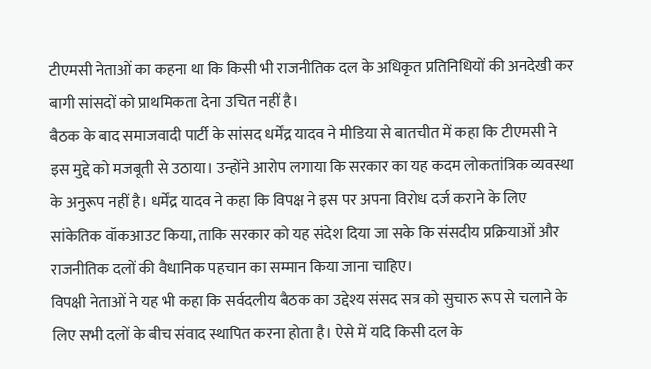टीएमसी नेताओं का कहना था कि किसी भी राजनीतिक दल के अधिकृत प्रतिनिधियों की अनदेखी कर बागी सांसदों को प्राथमिकता देना उचित नहीं है।
बैठक के बाद समाजवादी पार्टी के सांसद धर्मेंद्र यादव ने मीडिया से बातचीत में कहा कि टीएमसी ने इस मुद्दे को मजबूती से उठाया। उन्होंने आरोप लगाया कि सरकार का यह कदम लोकतांत्रिक व्यवस्था के अनुरूप नहीं है। धर्मेंद्र यादव ने कहा कि विपक्ष ने इस पर अपना विरोध दर्ज कराने के लिए सांकेतिक वॉकआउट किया, ताकि सरकार को यह संदेश दिया जा सके कि संसदीय प्रक्रियाओं और राजनीतिक दलों की वैधानिक पहचान का सम्मान किया जाना चाहिए।
विपक्षी नेताओं ने यह भी कहा कि सर्वदलीय बैठक का उद्देश्य संसद सत्र को सुचारु रूप से चलाने के लिए सभी दलों के बीच संवाद स्थापित करना होता है। ऐसे में यदि किसी दल के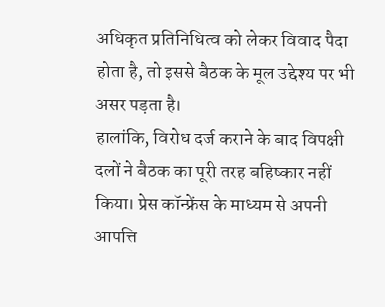अधिकृत प्रतिनिधित्व को लेकर विवाद पैदा होता है, तो इससे बैठक के मूल उद्देश्य पर भी असर पड़ता है।
हालांकि, विरोध दर्ज कराने के बाद विपक्षी दलों ने बैठक का पूरी तरह बहिष्कार नहीं किया। प्रेस कॉन्फ्रेंस के माध्यम से अपनी आपत्ति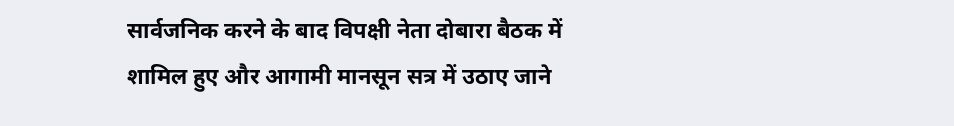सार्वजनिक करने के बाद विपक्षी नेता दोबारा बैठक में शामिल हुए और आगामी मानसून सत्र में उठाए जाने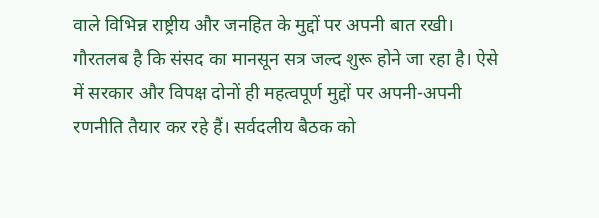वाले विभिन्न राष्ट्रीय और जनहित के मुद्दों पर अपनी बात रखी।
गौरतलब है कि संसद का मानसून सत्र जल्द शुरू होने जा रहा है। ऐसे में सरकार और विपक्ष दोनों ही महत्वपूर्ण मुद्दों पर अपनी-अपनी रणनीति तैयार कर रहे हैं। सर्वदलीय बैठक को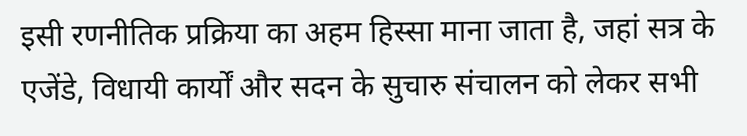इसी रणनीतिक प्रक्रिया का अहम हिस्सा माना जाता है, जहां सत्र के एजेंडे, विधायी कार्यों और सदन के सुचारु संचालन को लेकर सभी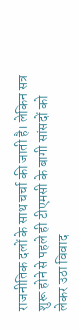राजनीतिक दलों के साथ चर्चा की जाती है। लेकिन सत्र शुरू होने से पहले ही टीएमसी के बागी सांसदों को लेकर उठा विवाद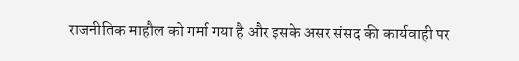राजनीतिक माहौल को गर्मा गया है और इसके असर संसद की कार्यवाही पर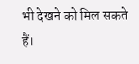भी देखने को मिल सकते हैं।